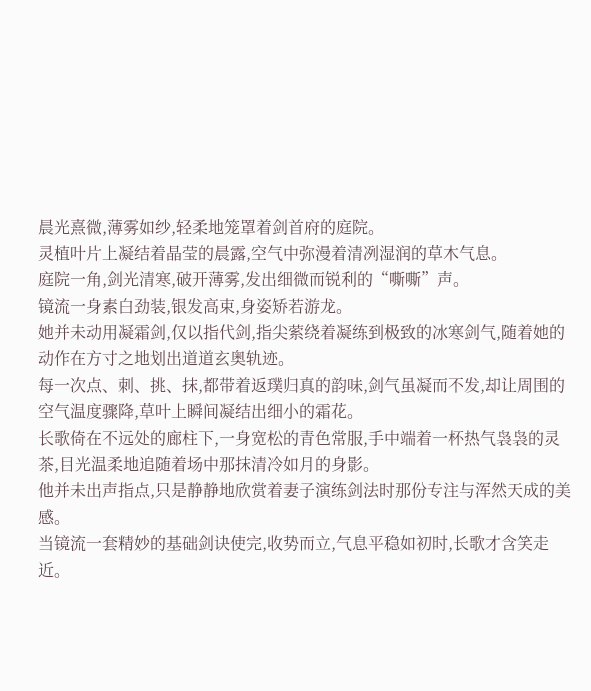晨光熹微,薄雾如纱,轻柔地笼罩着剑首府的庭院。
灵植叶片上凝结着晶莹的晨露,空气中弥漫着清冽湿润的草木气息。
庭院一角,剑光清寒,破开薄雾,发出细微而锐利的“嘶嘶”声。
镜流一身素白劲装,银发高束,身姿矫若游龙。
她并未动用凝霜剑,仅以指代剑,指尖萦绕着凝练到极致的冰寒剑气,随着她的动作在方寸之地划出道道玄奥轨迹。
每一次点、刺、挑、抹,都带着返璞归真的韵味,剑气虽凝而不发,却让周围的空气温度骤降,草叶上瞬间凝结出细小的霜花。
长歌倚在不远处的廊柱下,一身宽松的青色常服,手中端着一杯热气袅袅的灵茶,目光温柔地追随着场中那抹清冷如月的身影。
他并未出声指点,只是静静地欣赏着妻子演练剑法时那份专注与浑然天成的美感。
当镜流一套精妙的基础剑诀使完,收势而立,气息平稳如初时,长歌才含笑走近。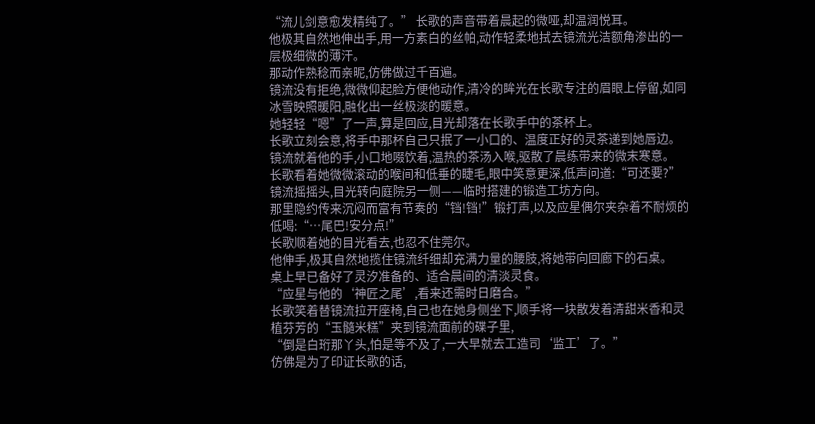“流儿剑意愈发精纯了。” 长歌的声音带着晨起的微哑,却温润悦耳。
他极其自然地伸出手,用一方素白的丝帕,动作轻柔地拭去镜流光洁额角渗出的一层极细微的薄汗。
那动作熟稔而亲昵,仿佛做过千百遍。
镜流没有拒绝,微微仰起脸方便他动作,清冷的眸光在长歌专注的眉眼上停留,如同冰雪映照暖阳,融化出一丝极淡的暖意。
她轻轻“嗯”了一声,算是回应,目光却落在长歌手中的茶杯上。
长歌立刻会意,将手中那杯自己只抿了一小口的、温度正好的灵茶递到她唇边。
镜流就着他的手,小口地啜饮着,温热的茶汤入喉,驱散了晨练带来的微末寒意。
长歌看着她微微滚动的喉间和低垂的睫毛,眼中笑意更深,低声问道:“可还要?”
镜流摇摇头,目光转向庭院另一侧——临时搭建的锻造工坊方向。
那里隐约传来沉闷而富有节奏的“铛!铛!”锻打声,以及应星偶尔夹杂着不耐烦的低喝:“…尾巴!安分点!”
长歌顺着她的目光看去,也忍不住莞尔。
他伸手,极其自然地揽住镜流纤细却充满力量的腰肢,将她带向回廊下的石桌。
桌上早已备好了灵汐准备的、适合晨间的清淡灵食。
“应星与他的‘神匠之尾’,看来还需时日磨合。”
长歌笑着替镜流拉开座椅,自己也在她身侧坐下,顺手将一块散发着清甜米香和灵植芬芳的“玉髓米糕”夹到镜流面前的碟子里,
“倒是白珩那丫头,怕是等不及了,一大早就去工造司‘监工’了。”
仿佛是为了印证长歌的话,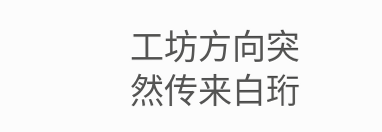工坊方向突然传来白珩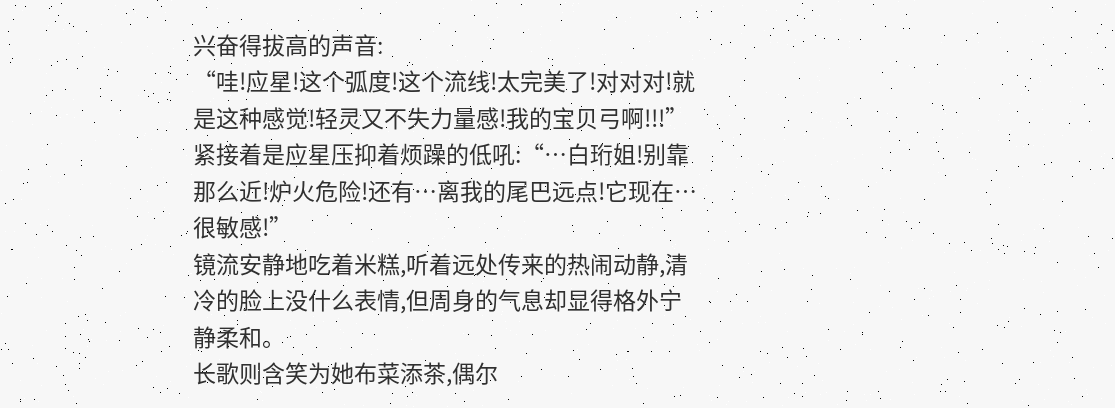兴奋得拔高的声音:
“哇!应星!这个弧度!这个流线!太完美了!对对对!就是这种感觉!轻灵又不失力量感!我的宝贝弓啊!!!”
紧接着是应星压抑着烦躁的低吼:“…白珩姐!别靠那么近!炉火危险!还有…离我的尾巴远点!它现在…很敏感!”
镜流安静地吃着米糕,听着远处传来的热闹动静,清冷的脸上没什么表情,但周身的气息却显得格外宁静柔和。
长歌则含笑为她布菜添茶,偶尔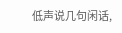低声说几句闲话,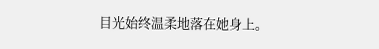目光始终温柔地落在她身上。